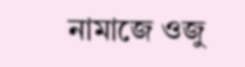নামাজে ওজু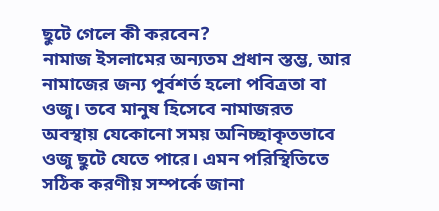ছুটে গেলে কী করবেন?
নামাজ ইসলামের অন্যতম প্রধান স্তম্ভ, আর নামাজের জন্য পূর্বশর্ত হলো পবিত্রতা বা ওজু। তবে মানুষ হিসেবে নামাজরত অবস্থায় যেকোনো সময় অনিচ্ছাকৃতভাবে ওজু ছুটে যেতে পারে। এমন পরিস্থিতিতে সঠিক করণীয় সম্পর্কে জানা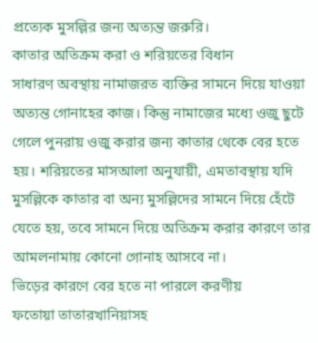প্রত্যেক মুসল্লির জন্য অত্যন্ত জরুরি।
কাতার অতিক্রম করা ও শরিয়তের বিধান
সাধারণ অবস্থায় নামাজরত ব্যক্তির সামনে দিয়ে যাওয়া অত্যন্ত গোনাহের কাজ। কিন্তু নামাজের মধ্যে ওজু ছুটে গেলে পুনরায় ওজু করার জন্য কাতার থেকে বের হতে হয়। শরিয়তের মাসআলা অনুযায়ী, এমতাবস্থায় যদি মুসল্লিকে কাতার বা অন্য মুসল্লিদের সামনে দিয়ে হেঁটে যেতে হয়, তবে সামনে দিয়ে অতিক্রম করার কারণে তার আমলনামায় কোনো গোনাহ আসবে না।
ভিড়ের কারণে বের হতে না পারলে করণীয়
ফতোয়া তাতারখানিয়াসহ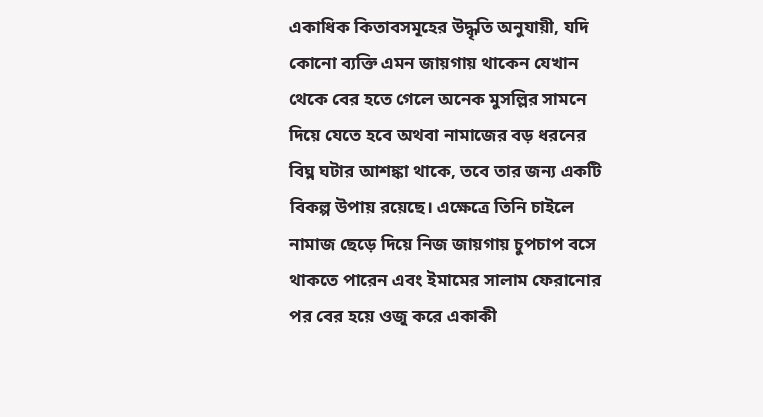একাধিক কিতাবসমূহের উদ্ধৃতি অনুযায়ী, যদি কোনো ব্যক্তি এমন জায়গায় থাকেন যেখান থেকে বের হতে গেলে অনেক মুসল্লির সামনে দিয়ে যেতে হবে অথবা নামাজের বড় ধরনের বিঘ্ন ঘটার আশঙ্কা থাকে, তবে তার জন্য একটি বিকল্প উপায় রয়েছে। এক্ষেত্রে তিনি চাইলে নামাজ ছেড়ে দিয়ে নিজ জায়গায় চুপচাপ বসে থাকতে পারেন এবং ইমামের সালাম ফেরানোর পর বের হয়ে ওজু করে একাকী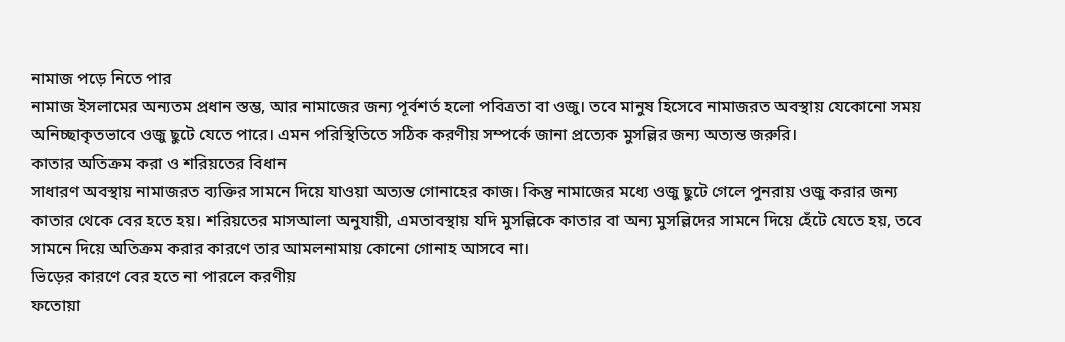নামাজ পড়ে নিতে পার
নামাজ ইসলামের অন্যতম প্রধান স্তম্ভ, আর নামাজের জন্য পূর্বশর্ত হলো পবিত্রতা বা ওজু। তবে মানুষ হিসেবে নামাজরত অবস্থায় যেকোনো সময় অনিচ্ছাকৃতভাবে ওজু ছুটে যেতে পারে। এমন পরিস্থিতিতে সঠিক করণীয় সম্পর্কে জানা প্রত্যেক মুসল্লির জন্য অত্যন্ত জরুরি।
কাতার অতিক্রম করা ও শরিয়তের বিধান
সাধারণ অবস্থায় নামাজরত ব্যক্তির সামনে দিয়ে যাওয়া অত্যন্ত গোনাহের কাজ। কিন্তু নামাজের মধ্যে ওজু ছুটে গেলে পুনরায় ওজু করার জন্য কাতার থেকে বের হতে হয়। শরিয়তের মাসআলা অনুযায়ী, এমতাবস্থায় যদি মুসল্লিকে কাতার বা অন্য মুসল্লিদের সামনে দিয়ে হেঁটে যেতে হয়, তবে সামনে দিয়ে অতিক্রম করার কারণে তার আমলনামায় কোনো গোনাহ আসবে না।
ভিড়ের কারণে বের হতে না পারলে করণীয়
ফতোয়া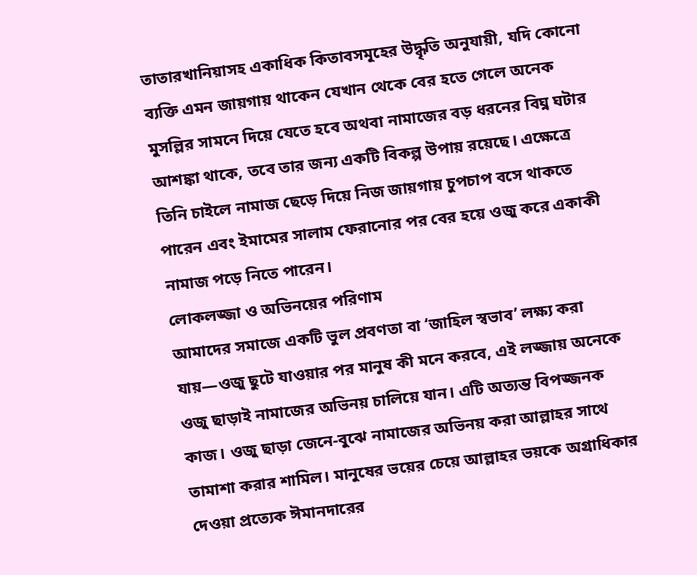তাতারখানিয়াসহ একাধিক কিতাবসমূহের উদ্ধৃতি অনুযায়ী, যদি কোনো ব্যক্তি এমন জায়গায় থাকেন যেখান থেকে বের হতে গেলে অনেক মুসল্লির সামনে দিয়ে যেতে হবে অথবা নামাজের বড় ধরনের বিঘ্ন ঘটার আশঙ্কা থাকে, তবে তার জন্য একটি বিকল্প উপায় রয়েছে। এক্ষেত্রে তিনি চাইলে নামাজ ছেড়ে দিয়ে নিজ জায়গায় চুপচাপ বসে থাকতে পারেন এবং ইমামের সালাম ফেরানোর পর বের হয়ে ওজু করে একাকী নামাজ পড়ে নিতে পারেন।
লোকলজ্জা ও অভিনয়ের পরিণাম
আমাদের সমাজে একটি ভুল প্রবণতা বা ‘জাহিল স্বভাব’ লক্ষ্য করা যায়—ওজু ছুটে যাওয়ার পর মানুষ কী মনে করবে, এই লজ্জায় অনেকে ওজু ছাড়াই নামাজের অভিনয় চালিয়ে যান। এটি অত্যন্ত বিপজ্জনক কাজ। ওজু ছাড়া জেনে-বুঝে নামাজের অভিনয় করা আল্লাহর সাথে তামাশা করার শামিল। মানুষের ভয়ের চেয়ে আল্লাহর ভয়কে অগ্রাধিকার দেওয়া প্রত্যেক ঈমানদারের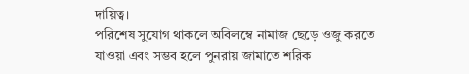দায়িত্ব।
পরিশেষ সুযোগ থাকলে অবিলম্বে নামাজ ছেড়ে ওজু করতে যাওয়া এবং সম্ভব হলে পুনরায় জামাতে শরিক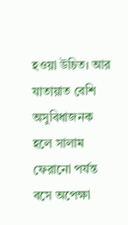হওয়া উচিত। আর যাতায়াত বেশি অসুবিধাজনক হলে সালাম ফেরানো পর্যন্ত বসে অপেক্ষা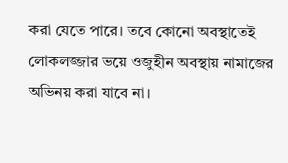করা যেতে পারে। তবে কোনো অবস্থাতেই লোকলজ্জার ভয়ে ওজুহীন অবস্থায় নামাজের অভিনয় করা যাবে না।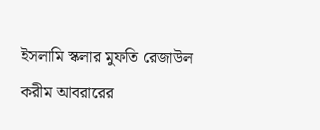ইসলামি স্কলার মুফতি রেজাউল করীম আবরারের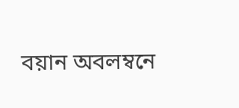বয়ান অবলম্বনে